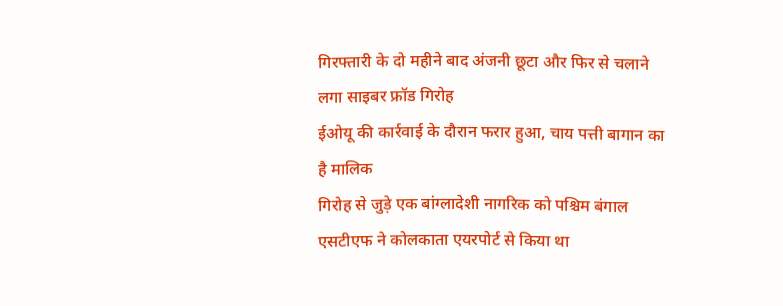गिरफ्तारी के दो महीने बाद अंजनी छूटा और फिर से चलाने लगा साइबर फ्रॉड गिरोह
ईओयू की कार्रवाई के दौरान फरार हुआ, चाय पत्ती बागान का है मालिक
गिरोह से जुड़े एक बांग्लादेशी नागरिक को पश्चिम बंगाल एसटीएफ ने कोलकाता एयरपोर्ट से किया था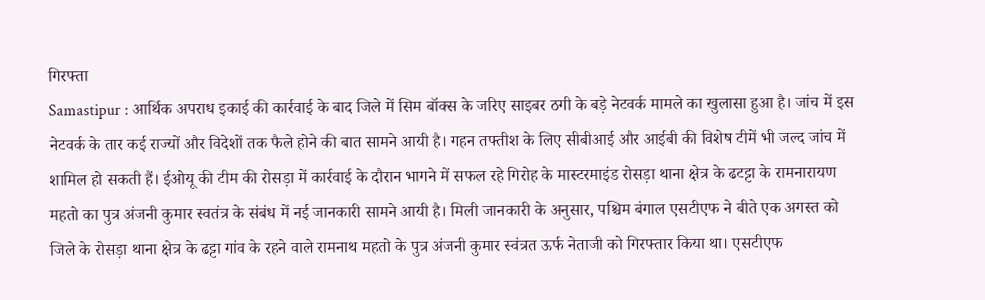गिरफ्ता
Samastipur : आर्थिक अपराध इकाई की कार्रवाई के बाद जिले में सिम बॉक्स के जरिए साइबर ठगी के बड़े नेटवर्क मामले का खुलासा हुआ है। जांच में इस नेटवर्क के तार कई राज्यों और विदेशों तक फैले होने की बात सामने आयी है। गहन तफ्तीश के लिए सीबीआई और आईबी की विशेष टीमें भी जल्द जांच में शामिल हो सकती हैं। ईओयू की टीम की रोसड़ा में कार्रवाई के दौरान भागने में सफल रहे गिरोह के मास्टरमाइंड रोसड़ा थाना क्षेत्र के ढटट्टा के रामनारायण महतो का पुत्र अंजनी कुमार स्वतंत्र के संबंध में नई जानकारी सामने आयी है। मिली जानकारी के अनुसार, पश्चिम बंगाल एसटीएफ ने बीते एक अगस्त को जिले के रोसड़ा थाना क्षेत्र के ढट्टा गांव के रहने वाले रामनाथ महतो के पुत्र अंजनी कुमार स्वंत्रत ऊर्फ नेताजी को गिरफ्तार किया था। एसटीएफ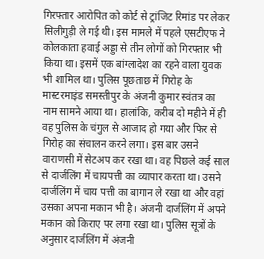गिरफ्तार आरोपित को कोर्ट से ट्रांजिट रिमांड पर लेकर सिलीगुड़ी ले गई थी। इस मामले में पहले एसटीएफ ने कोलकाता हवाई अड्डा से तीन लोगों को गिरफ्तार भी किया था। इसमें एक बांग्लादेश का रहने वाला युवक भी शामिल था। पुलिस पूछताछ में गिरोह के मास्टरमाइंड समस्तीपुर के अंजनी कुमार स्वंतत्र का नाम सामने आया था। हालांकि, करीब दो महीने में ही वह पुलिस के चंगुल से आजाद हो गया और फिर से गिरोह का संचालन करने लगा। इस बार उसने वाराणसी में सेटअप कर रखा था। वह पिछले कई साल से दार्जलिंग में चायपत्ती का व्यापार करता था। उसने दार्जलिंग में चाय पत्ती का बागान ले रखा था और वहां उसका अपना मकान भी है। अंजनी दार्जलिंग में अपने मकान को किराए पर लगा रखा था। पुलिस सूत्रों के अनुसार दार्जलिंग में अंजनी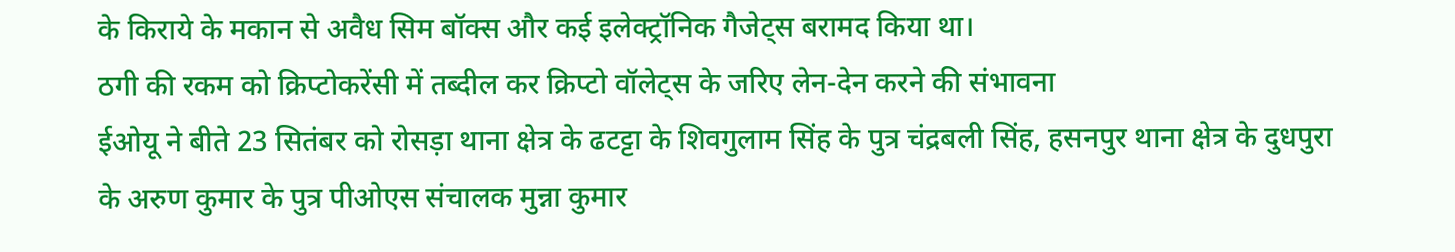के किराये के मकान से अवैध सिम बॉक्स और कई इलेक्ट्रॉनिक गैजेट्स बरामद किया था।
ठगी की रकम को क्रिप्टोकरेंसी में तब्दील कर क्रिप्टो वॉलेट्स के जरिए लेन-देन करने की संभावना
ईओयू ने बीते 23 सितंबर को रोसड़ा थाना क्षेत्र के ढटट्टा के शिवगुलाम सिंह के पुत्र चंद्रबली सिंह, हसनपुर थाना क्षेत्र के दुधपुरा के अरुण कुमार के पुत्र पीओएस संचालक मुन्ना कुमार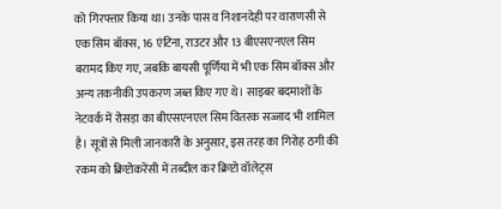को गिरफ्तार किया था। उनके पास व निशानदेही पर वाराणसी से एक सिम बॉक्स, 16 एंटिना, राउटर और 13 बीएसएनएल सिम बरामद किए गए, जबकि बायसी पूर्णिया में भी एक सिम बॉक्स और अन्य तकनीकी उपकरण जब्त किए गए थे। साइबर बदमाशों के नेटवर्क में रोसड़ा का बीएसएनएल सिम वितरक सज्जाद भी शामिल है। सूत्रों से मिली जानकारी के अनुसार, इस तरह का गिरोह ठगी की रकम को क्रिप्टोकरेंसी में तब्दील कर क्रिप्टो वॉलेट्स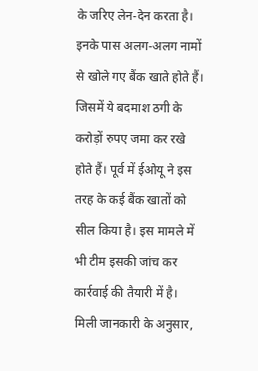के जरिए लेन-देन करता है। इनके पास अलग-अलग नामों से खोले गए बैंक खाते होते हैं। जिसमें ये बदमाश ठगी के करोड़ों रुपए जमा कर रखे होते हैं। पूर्व में ईओयू ने इस तरह के कई बैंक खातों को सील किया है। इस मामले में भी टीम इसकी जांच कर कार्रवाई की तैयारी में है। मिली जानकारी के अनुसार,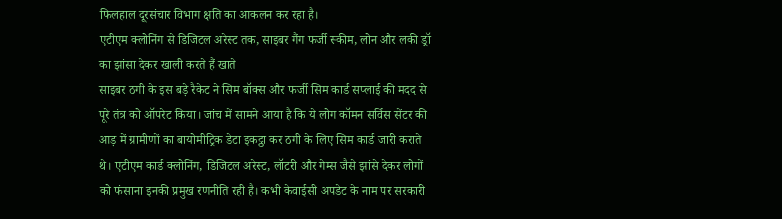फिलहाल दूरसंचार विभाग क्षति का आकलन कर रहा है।
एटीएम क्लोनिंग से डिजिटल अरेस्ट तक, साइबर गैंग फर्जी स्कीम, लोन और लकी ड्रॉ का झांसा देकर खाली करते हैं खाते
साइबर ठगी के इस बड़े रैकेट ने सिम बॉक्स और फर्जी सिम कार्ड सप्लाई की मदद से पूरे तंत्र को ऑपरेट किया। जांच में सामने आया है कि ये लोग कॉमन सर्विस सेंटर की आड़ में ग्रामीणों का बायोमीट्रिक डेटा इकट्ठा कर ठगी के लिए सिम कार्ड जारी कराते थे। एटीएम कार्ड क्लोनिंग, डिजिटल अरेस्ट, लॉटरी और गेम्स जैसे झांसे देकर लोगों को फंसाना इनकी प्रमुख रणनीति रही है। कभी केवाईसी अपडेट के नाम पर सरकारी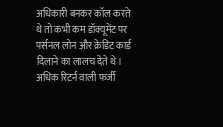अधिकारी बनकर कॉल करते थे तो कभी कम डॉक्यूमेंट पर पर्सनल लोन और क्रेडिट कार्ड दिलाने का लालच देते थे। अधिक रिटर्न वाली फर्जी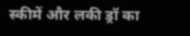स्कीमें और लकी ड्रॉ का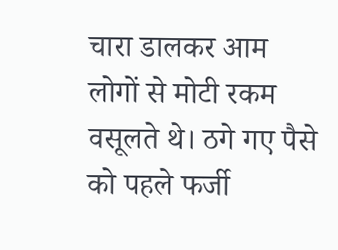चारा डालकर आम लोगों से मोटी रकम वसूलते थे। ठगे गए पैसे को पहले फर्जी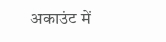अकाउंट में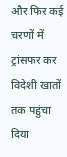और फिर कई चरणों में ट्रांसफर कर विदेशी खातों तक पहुंचा दिया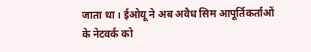जाता था। ईओयू ने अब अवैध सिम आपूर्तिकर्ताओं के नेटवर्क को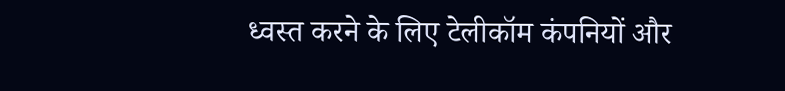ध्वस्त करने के लिए टेलीकॉम कंपनियों और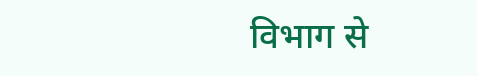विभाग से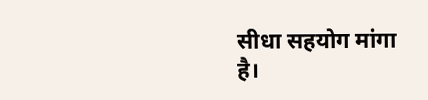सीधा सहयोग मांगा है।